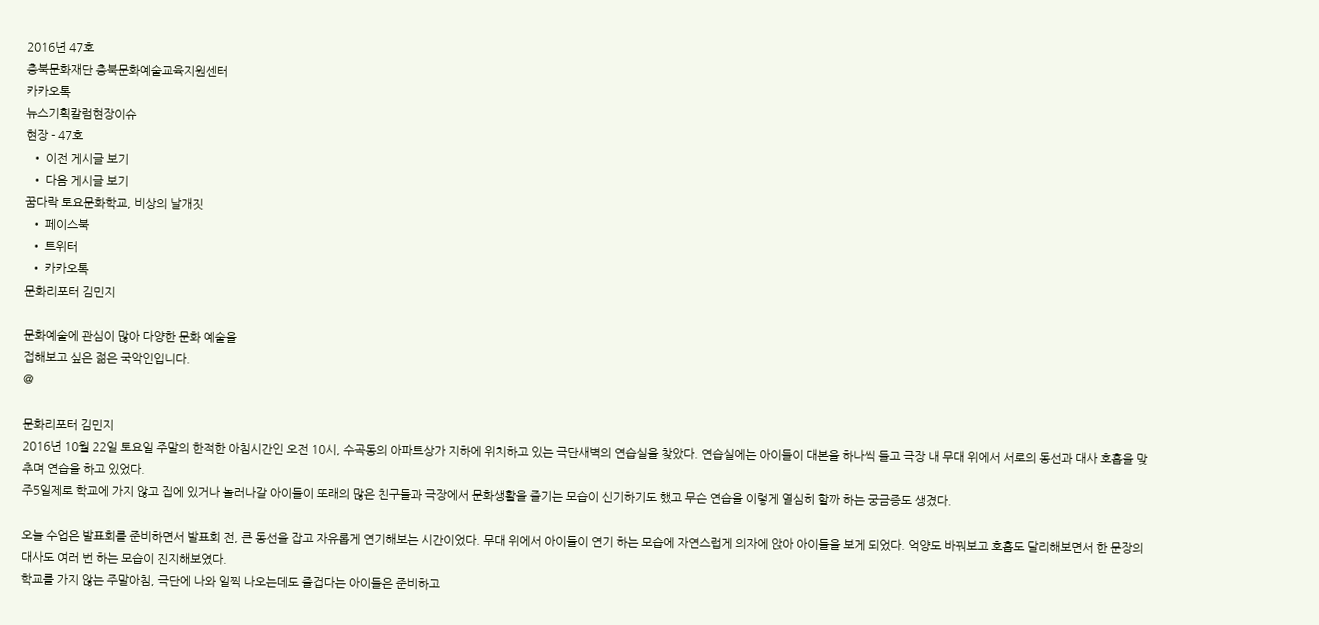2016년 47호
충북문화재단 충북문화예술교육지원센터
카카오톡
뉴스기획칼럼현장이슈
현장 - 47호
  • 이전 게시글 보기
  • 다음 게시글 보기
꿈다락 토요문화학교, 비상의 날개짓
  • 페이스북
  • 트위터
  • 카카오톡
문화리포터 김민지

문화예술에 관심이 많아 다양한 문화 예술을
접해보고 싶은 젊은 국악인입니다.
@

문화리포터 김민지
2016년 10월 22일 토요일 주말의 한적한 아침시간인 오전 10시, 수곡동의 아파트상가 지하에 위치하고 있는 극단새벽의 연습실을 찾았다. 연습실에는 아이들이 대본을 하나씩 들고 극장 내 무대 위에서 서로의 동선과 대사 호흡을 맞추며 연습을 하고 있었다.
주5일제로 학교에 가지 않고 집에 있거나 놀러나갈 아이들이 또래의 많은 친구들과 극장에서 문화생활을 즐기는 모습이 신기하기도 했고 무슨 연습을 이렇게 열심히 할까 하는 궁금증도 생겼다.

오늘 수업은 발표회를 준비하면서 발표회 전, 큰 동선을 잡고 자유롭게 연기해보는 시간이었다. 무대 위에서 아이들이 연기 하는 모습에 자연스럽게 의자에 앉아 아이들을 보게 되었다. 억양도 바꿔보고 호흡도 달리해보면서 한 문장의 대사도 여러 번 하는 모습이 진지해보였다.
학교를 가지 않는 주말아침, 극단에 나와 일찍 나오는데도 즐겁다는 아이들은 준비하고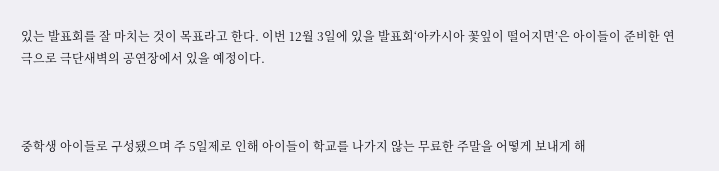있는 발표회를 잘 마치는 것이 목표라고 한다. 이번 12월 3일에 있을 발표회‘아카시아 꽃잎이 떨어지면’은 아이들이 준비한 연극으로 극단새벽의 공연장에서 있을 예정이다.



중학생 아이들로 구성됐으며 주 5일제로 인해 아이들이 학교를 나가지 않는 무료한 주말을 어떻게 보내게 해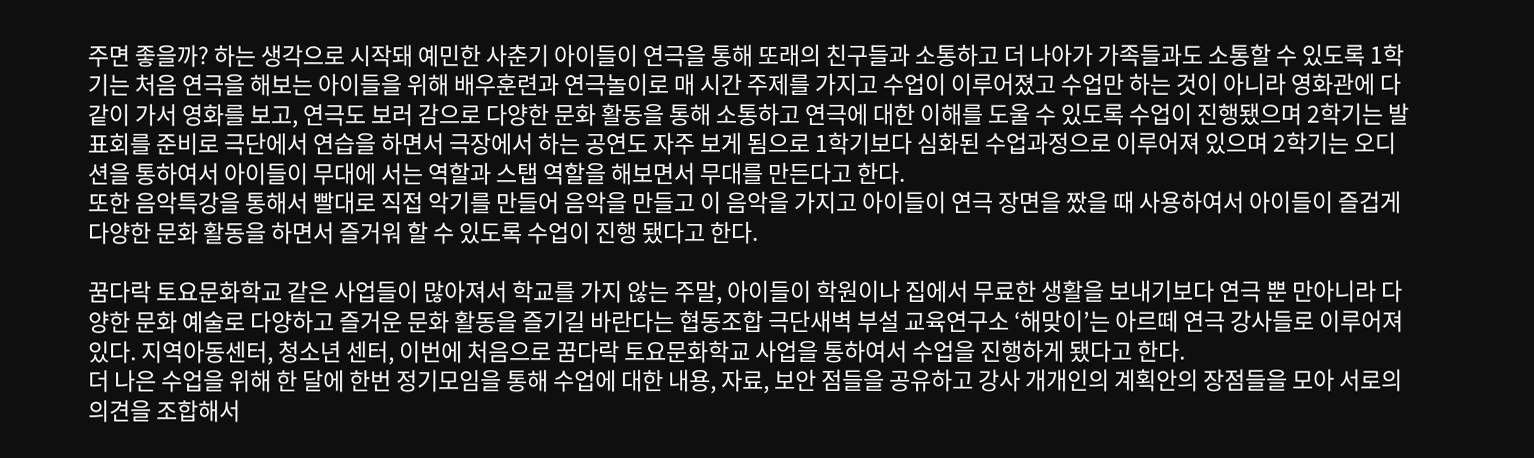주면 좋을까? 하는 생각으로 시작돼 예민한 사춘기 아이들이 연극을 통해 또래의 친구들과 소통하고 더 나아가 가족들과도 소통할 수 있도록 1학기는 처음 연극을 해보는 아이들을 위해 배우훈련과 연극놀이로 매 시간 주제를 가지고 수업이 이루어졌고 수업만 하는 것이 아니라 영화관에 다 같이 가서 영화를 보고, 연극도 보러 감으로 다양한 문화 활동을 통해 소통하고 연극에 대한 이해를 도울 수 있도록 수업이 진행됐으며 2학기는 발표회를 준비로 극단에서 연습을 하면서 극장에서 하는 공연도 자주 보게 됨으로 1학기보다 심화된 수업과정으로 이루어져 있으며 2학기는 오디션을 통하여서 아이들이 무대에 서는 역할과 스탭 역할을 해보면서 무대를 만든다고 한다.
또한 음악특강을 통해서 빨대로 직접 악기를 만들어 음악을 만들고 이 음악을 가지고 아이들이 연극 장면을 짰을 때 사용하여서 아이들이 즐겁게 다양한 문화 활동을 하면서 즐거워 할 수 있도록 수업이 진행 됐다고 한다.

꿈다락 토요문화학교 같은 사업들이 많아져서 학교를 가지 않는 주말, 아이들이 학원이나 집에서 무료한 생활을 보내기보다 연극 뿐 만아니라 다양한 문화 예술로 다양하고 즐거운 문화 활동을 즐기길 바란다는 협동조합 극단새벽 부설 교육연구소 ‘해맞이’는 아르떼 연극 강사들로 이루어져있다. 지역아동센터, 청소년 센터, 이번에 처음으로 꿈다락 토요문화학교 사업을 통하여서 수업을 진행하게 됐다고 한다.
더 나은 수업을 위해 한 달에 한번 정기모임을 통해 수업에 대한 내용, 자료, 보안 점들을 공유하고 강사 개개인의 계획안의 장점들을 모아 서로의 의견을 조합해서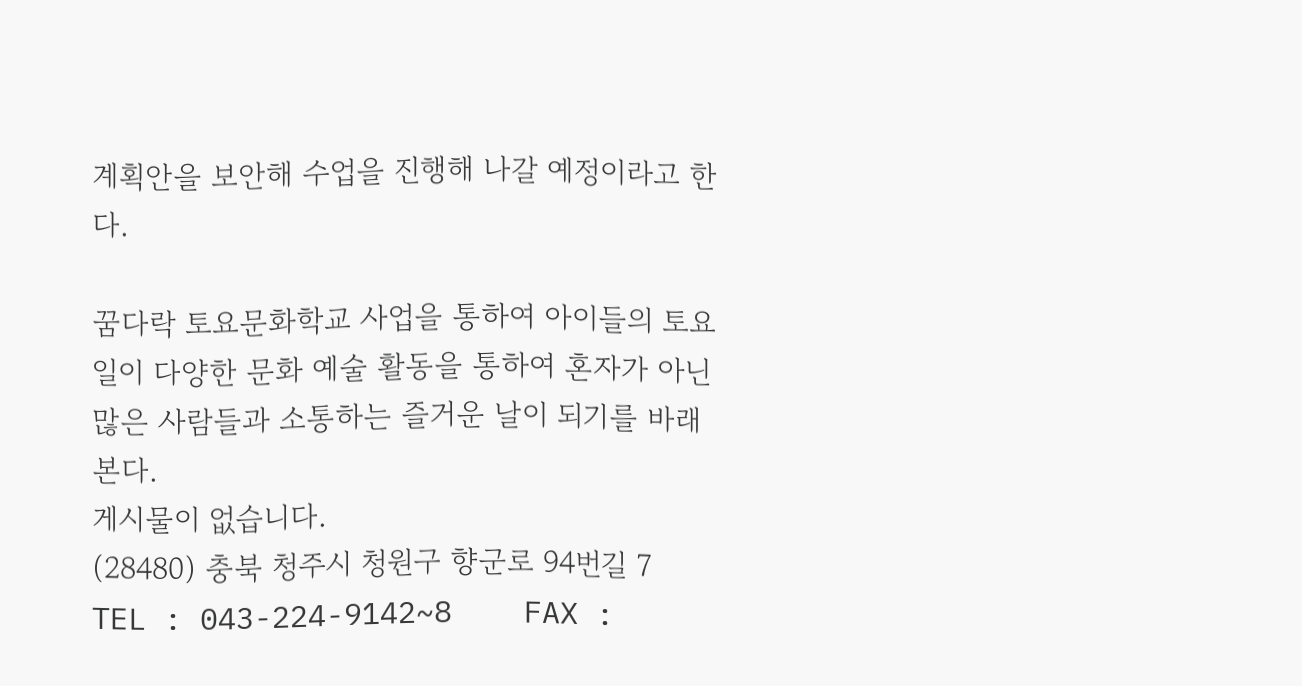계획안을 보안해 수업을 진행해 나갈 예정이라고 한다.

꿈다락 토요문화학교 사업을 통하여 아이들의 토요일이 다양한 문화 예술 활동을 통하여 혼자가 아닌 많은 사람들과 소통하는 즐거운 날이 되기를 바래본다.
게시물이 없습니다.
(28480) 충북 청주시 청원구 향군로 94번길 7    TEL : 043-224-9142~8    FAX :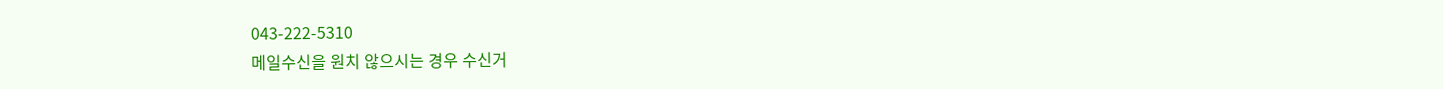043-222-5310
메일수신을 원치 않으시는 경우 수신거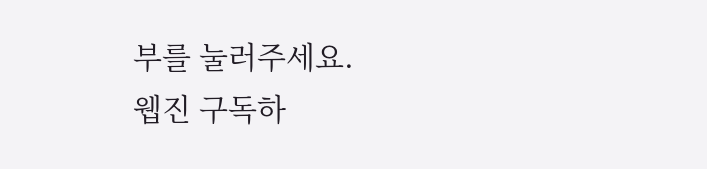부를 눌러주세요.
웹진 구독하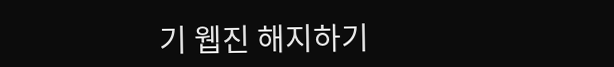기 웹진 해지하기